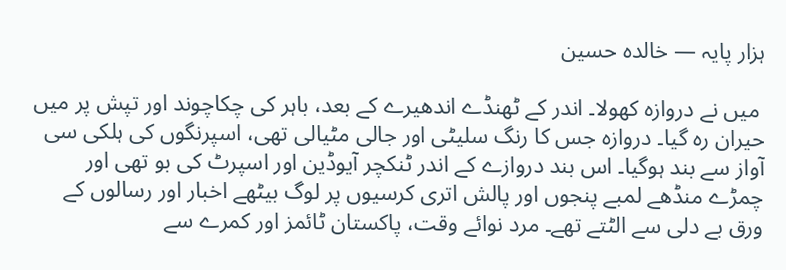ہزار پایہ — خالدہ حسین

 میں نے دروازہ کھولا۔ اندر کے ٹھنڈے اندھیرے کے بعد، باہر کی چکاچوند اور تپش پر میں حیران رہ گیا۔ دروازہ جس کا رنگ سلیٹی اور جالی مٹیالی تھی، اسپرنگوں کی ہلکی سی آواز سے بند ہوگیا۔ اس بند دروازے کے اندر ٹنکچر آیوڈین اور اسپرٹ کی بو تھی اور چمڑے منڈھے لمبے پنجوں اور پالش اتری کرسیوں پر لوگ بیٹھے اخبار اور رسالوں کے ورق بے دلی سے الٹتے تھے۔ مرد نوائے وقت، پاکستان ٹائمز اور کمرے سے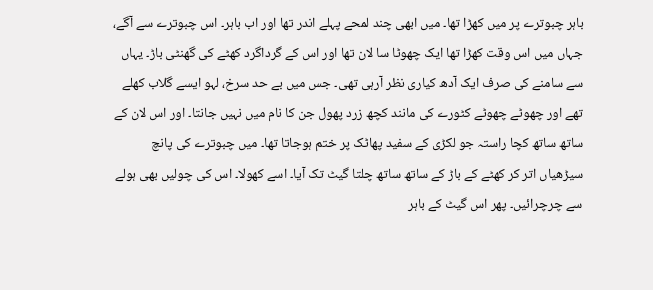باہر چبوترے پر میں کھڑا تھا۔ میں ابھی چند لمحے پہلے اندر تھا اور اب باہر۔ اس چبوترے سے آگے، جہاں میں اس وقت کھڑا تھا ایک چھوٹا سا لان تھا اور اس کے گرداگرد کھٹے کی گھنٹی باڑ۔ یہاں سے سامنے کی صرف ایک آدھ کیاری نظر آرہی تھی۔ جس میں بے حد سرخ، لہو ایسے گلاب کھلے تھے اور چھوٹے چھوٹے کٹورے کی مانند کچھ زرد پھول جن کا نام میں نہیں جانتا۔ اور اس لان کے ساتھ ساتھ کچا راستہ جو لکڑی کے سفید پھاٹک پر ختم ہوجاتا تھا۔ میں چبوترے کی پانچ سیڑھیاں اتر کر کھٹے کے باڑ کے ساتھ ساتھ چلتا گیٹ تک آیا۔ اسے کھولا۔ اس کی چولیں بھی ہولے سے چرچرائیں۔ پھر اس گیٹ کے باہر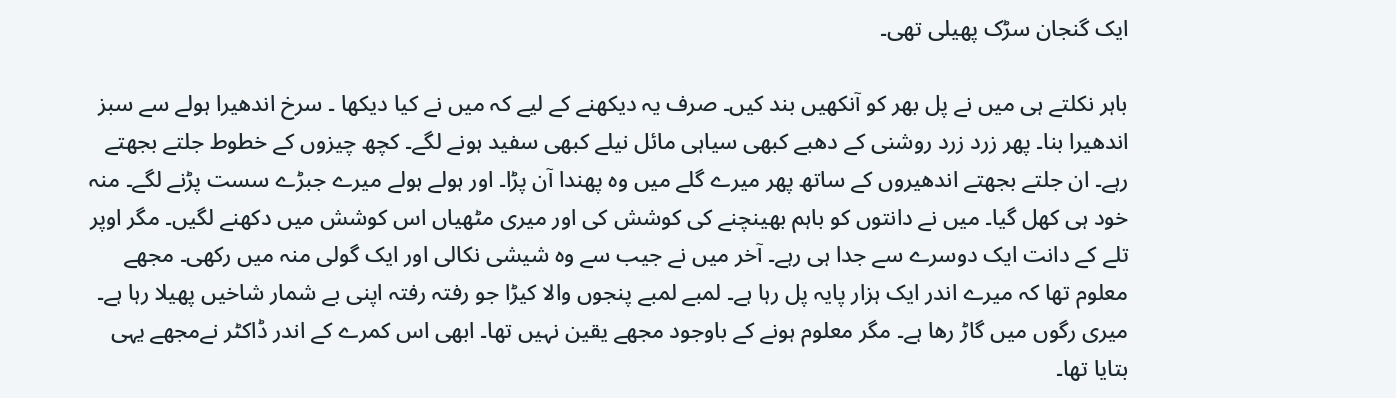ایک گنجان سڑک پھیلی تھی۔

باہر نکلتے ہی میں نے پل بھر کو آنکھیں بند کیں۔ صرف یہ دیکھنے کے لیے کہ میں نے کیا دیکھا ۔ سرخ اندھیرا ہولے سے سبز اندھیرا بنا۔ پھر زرد زرد روشنی کے دھبے کبھی سیاہی مائل نیلے کبھی سفید ہونے لگے۔ کچھ چیزوں کے خطوط جلتے بجھتے رہے۔ ان جلتے بجھتے اندھیروں کے ساتھ پھر میرے گلے میں وہ پھندا آن پڑا۔ اور ہولے ہولے میرے جبڑے سست پڑنے لگے۔ منہ خود ہی کھل گیا۔ میں نے دانتوں کو باہم بھینچنے کی کوشش کی اور میری مٹھیاں اس کوشش میں دکھنے لگیں۔ مگر اوپر تلے کے دانت ایک دوسرے سے جدا ہی رہے۔ آخر میں نے جیب سے وہ شیشی نکالی اور ایک گولی منہ میں رکھی۔ مجھے معلوم تھا کہ میرے اندر ایک ہزار پایہ پل رہا ہے۔ لمبے لمبے پنجوں والا کیڑا جو رفتہ رفتہ اپنی بے شمار شاخیں پھیلا رہا ہے۔ میری رگوں میں گاڑ رھا ہے۔ مگر معلوم ہونے کے باوجود مجھے یقین نہیں تھا۔ ابھی اس کمرے کے اندر ڈاکٹر نےمجھے یہی بتایا تھا۔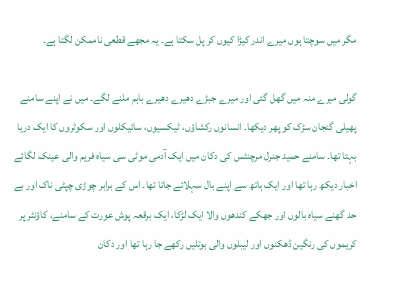مگر میں سوچتا ہوں میرے اندر کیڑا کیوں کر پل سکتا ہے۔ یہ مجھے قطعی ناممکن لگتا ہے۔

گولی میرے منہ میں گھل گئی اور میرے جبڑے دھیرے دھیرے باہم ملنے لگے۔ میں نے اپنے سامنے پھیلی گنجان سڑک کو پھر دیکھا۔ انسانوں رکشاؤں، ٹیکسیوں، سائیکلوں اور سکوٹروں کا ایک دریا بہتا تھا۔ سامنے حمید جنرل مرچنٹس کی دکان میں ایک آدمی موٹی سی سیاہ فریم والی عینک لگائے اخبار دیکھ رہا تھا اور ایک ہاتھ سے اپنے بال سہلائے جاتا تھا۔ اس کے برابر چوڑی چپٹی ناک اور بے حد گھنے سیاہ بالوں اور جھکے کندھوں والا ایک لڑکا، ایک برقعہ پوش عورت کے سامنے، کاؤنٹر پر کریموں کی رنگین ڈھکنوں اور لیبلوں والی بوتلیں رکھے جا رہا تھا اور دکان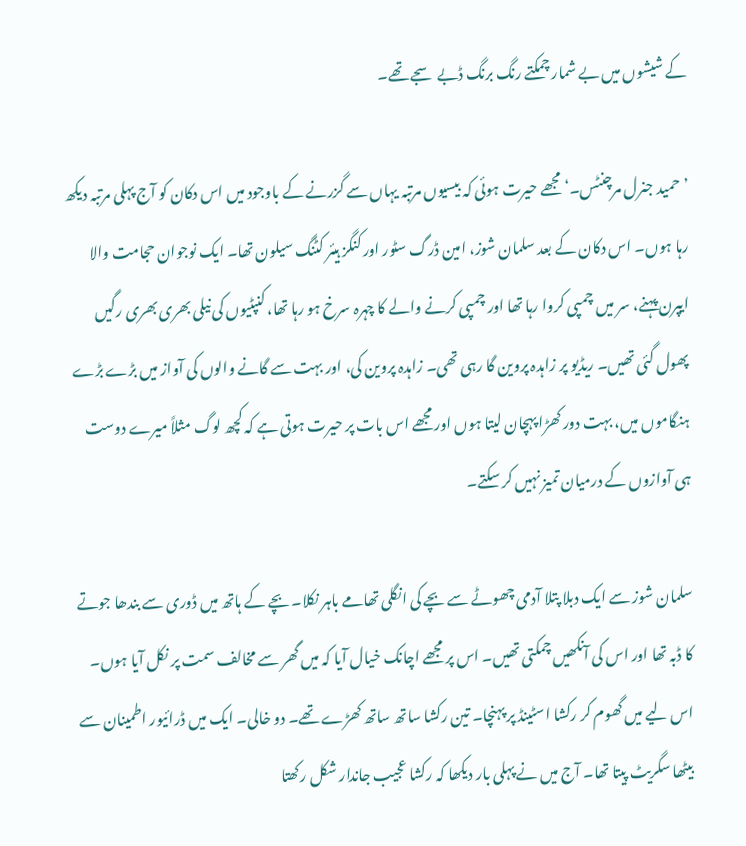کے شیشوں میں بے شمار چمکتے رنگ برنگ ڈبے سجے تھے۔

’حمید جنرل مرچنٹس۔‘ مجھے حیرت ہوئی کہ بیسیوں مرتبہ یہاں سے گزرنے کے باوجود میں اس دکان کو آج پہلی مرتبہ دیکھ رہا ہوں۔ اس دکان کے بعد سلمان شوز، امین ڈرگ سٹور اور کنگز ہیئر کٹنگ سیلون تھا۔ ایک نوجوان حجامت والا ایپرن پہنے، سر میں چمپی کروا رہا تھا اور چمپی کرنے والے کا چہرہ سرخ ہو رہا تھا، کنپٹیوں کی نیلی بھری بھری رگیں پھول گئی تھیں۔ ریڈیو پر زاہدہ پروین گا رہی تھی۔ زاہدہ پروین کی، اور بہت سے گانے والوں کی آواز میں بڑے بڑے ہنگاموں میں، بہت دور کھڑا پہچان لیتا ہوں اور مجھے اس بات پر حیرت ہوتی ہے کہ کچھ لوگ مثلاً میرے دوست ہی آوازوں کے درمیان تمیز نہیں کر سکتے۔

سلمان شوز سے ایک دبلا پتلا آدمی چھوٹے سے بچے کی انگلی تھامے باہر نکلا۔ بچے کے ہاتھ میں ڈوری سے بندھا جوتے کا ڈبہ تھا اور اس کی آنکھیں چمکتی تھیں۔ اس پر مجھے اچانک خیال آیا کہ میں گھر سے مخالف سمت پر نکل آیا ہوں۔ اس لیے میں گھوم کر رکشا اسٹینڈ پر پہنچا۔ تین رکشا ساتھ ساتھ کھڑے تھے۔ دو خالی۔ ایک میں ڈرائیور اطمینان سے بیٹھا سگریٹ پیتا تھا۔ آج میں نے پہلی بار دیکھا کہ رکشا عجیب جاندار شکل رکھتا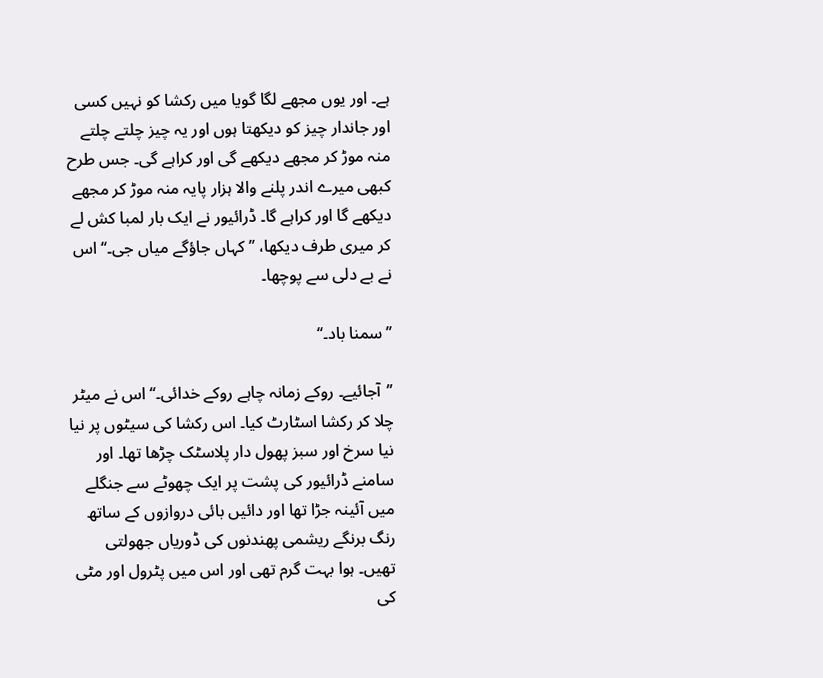ہے۔ اور یوں مجھے لگا گویا میں رکشا کو نہیں کسی اور جاندار چیز کو دیکھتا ہوں اور یہ چیز چلتے چلتے منہ موڑ کر مجھے دیکھے گی اور کراہے گی۔ جس طرح کبھی میرے اندر پلنے والا ہزار پایہ منہ موڑ کر مجھے دیکھے گا اور کراہے گا۔ ڈرائیور نے ایک بار لمبا کش لے کر میری طرف دیکھا، ’’کہاں جاؤگے میاں جی۔‘‘ اس نے بے دلی سے پوچھا۔

’’سمنا باد۔‘‘

’’آجائیے۔ روکے زمانہ چاہے روکے خدائی۔‘‘ اس نے میٹر چلا کر رکشا اسٹارٹ کیا۔ اس رکشا کی سیٹوں پر نیا نیا سرخ اور سبز پھول دار پلاسٹک چڑھا تھا۔ اور سامنے ڈرائیور کی پشت پر ایک چھوٹے سے جنگلے میں آئینہ جڑا تھا اور دائیں بائی دروازوں کے ساتھ رنگ برنگے ریشمی پھندنوں کی ڈوریاں جھولتی تھیں۔ ہوا بہت گرم تھی اور اس میں پٹرول اور مٹی کی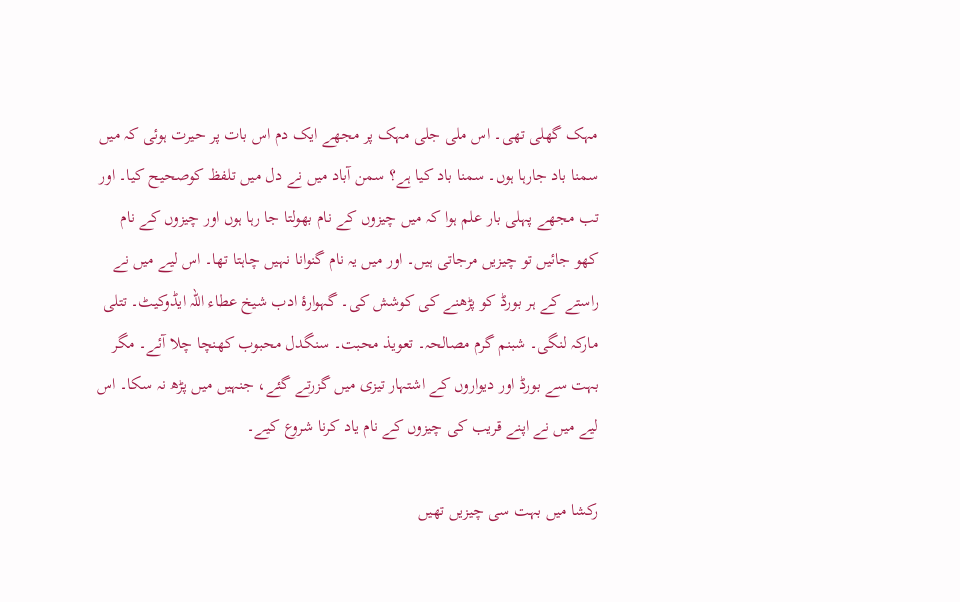مہک گھلی تھی۔ اس ملی جلی مہک پر مجھے ایک دم اس بات پر حیرت ہوئی کہ میں سمنا باد جارہا ہوں۔ سمنا باد کیا ہے؟ سمن آباد میں نے دل میں تلفظ کوصحیح کیا۔ اور تب مجھے پہلی بار علم ہوا کہ میں چیزوں کے نام بھولتا جا رہا ہوں اور چیزوں کے نام کھو جائیں تو چیزیں مرجاتی ہیں۔ اور میں یہ نام گنوانا نہیں چاہتا تھا۔ اس لیے میں نے راستے کے ہر بورڈ کو پڑھنے کی کوشش کی۔ گہوارۂ ادب شیخ عطاء اللہ ایڈوکیٹ۔ تتلی مارکہ لنگی۔ شبنم گرم مصالحہ۔ تعویذ محبت۔ سنگدل محبوب کھنچا چلا آئے۔ مگر بہت سے بورڈ اور دیواروں کے اشتہار تیزی میں گزرتے گئے، جنہیں میں پڑھ نہ سکا۔ اس لیے میں نے اپنے قریب کی چیزوں کے نام یاد کرنا شروع کیے۔

رکشا میں بہت سی چیزیں تھیں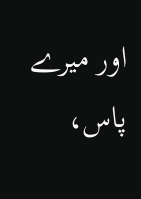اور میرے پاس،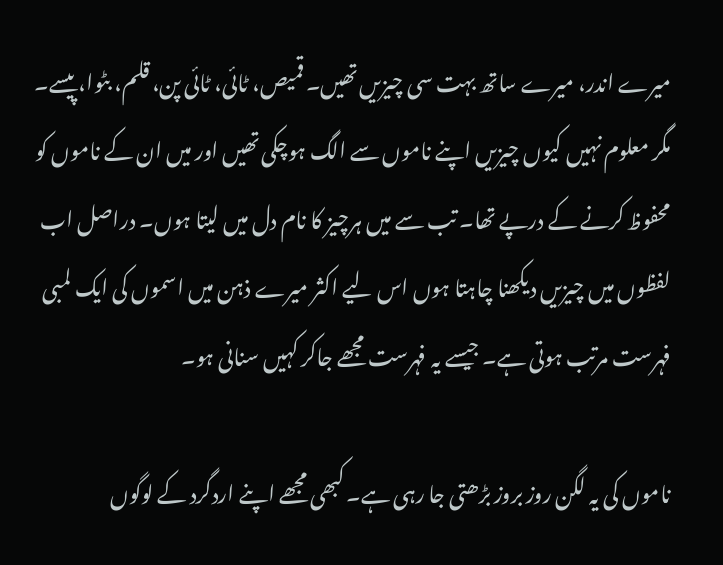میرے اندر، میرے ساتھ بہت سی چیزیں تھیں۔ قمیص، ٹائی، ٹائی پن، قلم، بٹوا، پیسے۔ مگر معلوم نہیں کیوں چیزیں اپنے ناموں سے الگ ہوچکی تھیں اور میں ان کے ناموں کو محفوظ کرنے کے درپے تھا۔ تب سے میں ہرچیز کا نام دل میں لیتا ہوں۔ دراصل اب لفظوں میں چیزیں دیکھنا چاہتا ہوں اس لیے اکثر میرے ذہن میں اسموں کی ایک لمبی فہرست مرتب ہوتی ہے۔ جیسے یہ فہرست مجھے جاکر کہیں سنانی ہو۔

ناموں کی یہ لگن روز بروز بڑھتی جا رہی ہے۔ کبھی مجھے اپنے اردگرد کے لوگوں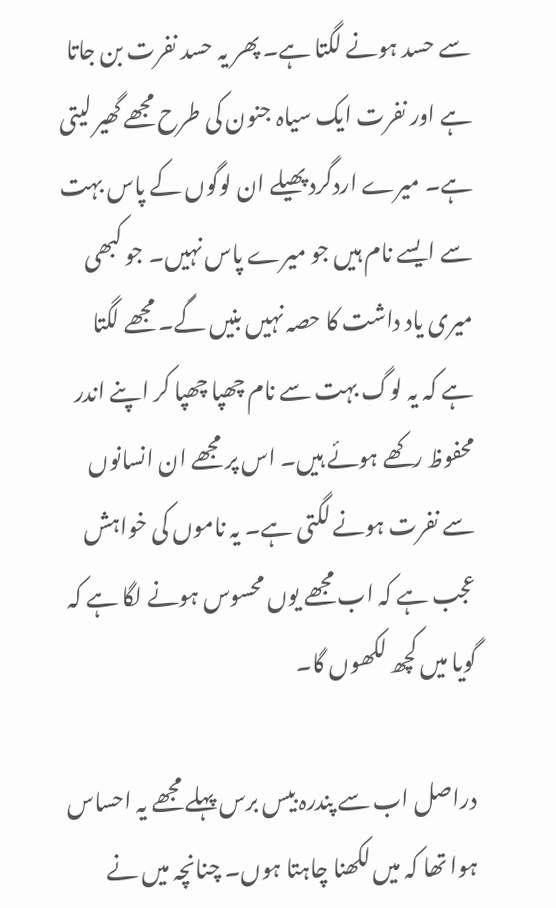سے حسد ہونے لگتا ہے۔ پھر یہ حسد نفرت بن جاتا ہے اور نفرت ایک سیاہ جنون کی طرح مجھے گھیر لیتی ہے۔ میرے اردگرد پھیلے ان لوگوں کے پاس بہت سے ایسے نام ہیں جو میرے پاس نہیں۔ جو کبھی میری یاد داشت کا حصہ نہیں بنیں گے۔ مجھے لگتا ہے کہ یہ لوگ بہت سے نام چھپا چھپا کر اپنے اندر محفوظ رکھے ہوئے ہیں۔ اس پر مجھے ان انسانوں سے نفرت ہونے لگتی ہے۔ یہ ناموں کی خواہش عجب ہے کہ اب مجھے یوں محسوس ہونے لگا ہے کہ گویا میں کچھ لکھوں گا۔

دراصل اب سے پندرہ بیس برس پہلے مجھے یہ احساس ہوا تھا کہ میں لکھنا چاہتا ہوں۔ چنانچہ میں نے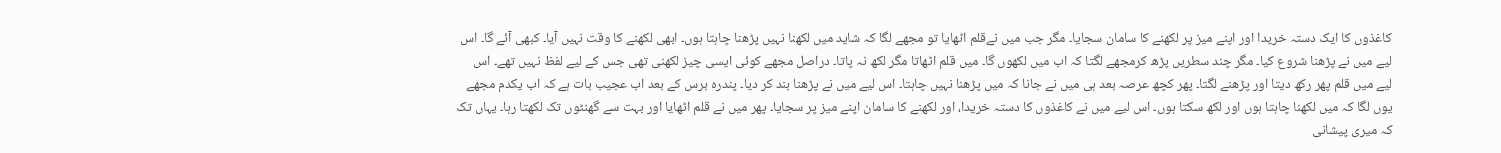کاغذوں کا ایک دستہ خریدا اور اپنے میز پر لکھنے کا سامان سجایا۔ مگر جب میں نےقلم اٹھایا تو مجھے لگا کہ شاید میں لکھنا نہیں پڑھنا چاہتا ہوں۔ ابھی لکھنے کا وقت نہیں آیا۔ کبھی آئے گا۔ اس لیے میں نے پڑھنا شروع کیا۔ مگر چند سطریں پڑھ کرمجھے لگتا کہ اب میں لکھوں گا۔ میں قلم اٹھاتا مگر لکھ نہ پاتا۔ دراصل مجھے کوئی ایسی چیز لکھنی تھی جس کے لیے لفظ نہیں تھے۔ اس لیے میں قلم پھر رکھ دیتا اور پڑھنے لگتا۔ پھر کچھ عرصہ بعد ہی میں نے جانا کہ میں پڑھنا نہیں چاہتا۔ اس لیے میں نے پڑھنا بند کر دیا۔ پندرہ برس کے بعد اب عجیب بات ہے کہ اب یکدم مجھے یوں لگا کہ میں لکھنا چاہتا ہوں اور لکھ سکتا ہوں۔ اس لیے میں نے کاغذوں کا دستہ خریدا، اور لکھنے کا سامان اپنے میز پر سجایا۔ پھر میں نے قلم اٹھایا اور بہت سے گھنٹوں تک لکھتا رہا۔ یہاں تک کہ میری پیشانی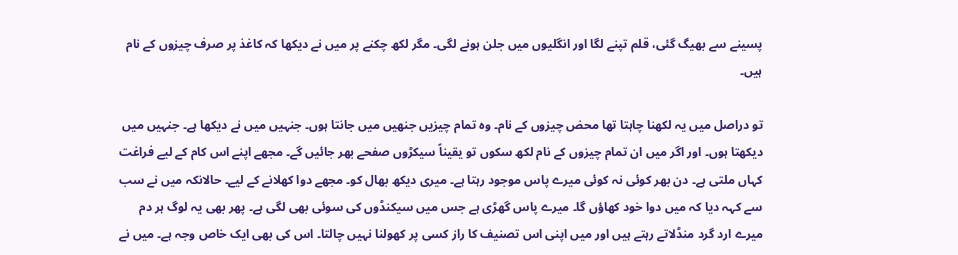پسینے سے بھیگ گئی، قلم تپنے لگا اور انگلیوں میں جلن ہونے لگی۔ مگر لکھ چکنے پر میں نے دیکھا کہ کاغذ پر صرف چیزوں کے نام ہیں۔

تو دراصل میں یہ لکھنا چاہتا تھا محض چیزوں کے نام۔ وہ تمام چیزیں جنھیں میں جانتا ہوں۔ جنہیں میں نے دیکھا ہے۔ جنہیں میں دیکھتا ہوں۔ اور اگر میں ان تمام چیزوں کے نام لکھ سکوں تو یقیناً سیکڑوں صفحے بھر جائیں گے۔ مجھے اپنے اس کام کے لیے فراغت کہاں ملتی ہے۔ دن بھر کوئی نہ کوئی میرے پاس موجود رہتا ہے۔ میری دیکھ بھال کو۔ مجھے دوا کھلانے کے لیے۔ حالانکہ میں نے سب سے کہہ دیا کہ میں دوا خود کھاؤں گا۔ میرے پاس گھڑی ہے جس میں سیکنڈوں کی سوئی بھی لگی ہے۔ پھر بھی یہ لوگ ہر دم میرے ارد گرد منڈلاتے رہتے ہیں اور میں اپنی اس تصنیف کا راز کسی پر کھولنا نہیں چالتا۔ اس کی بھی ایک خاص وجہ ہے۔ میں نے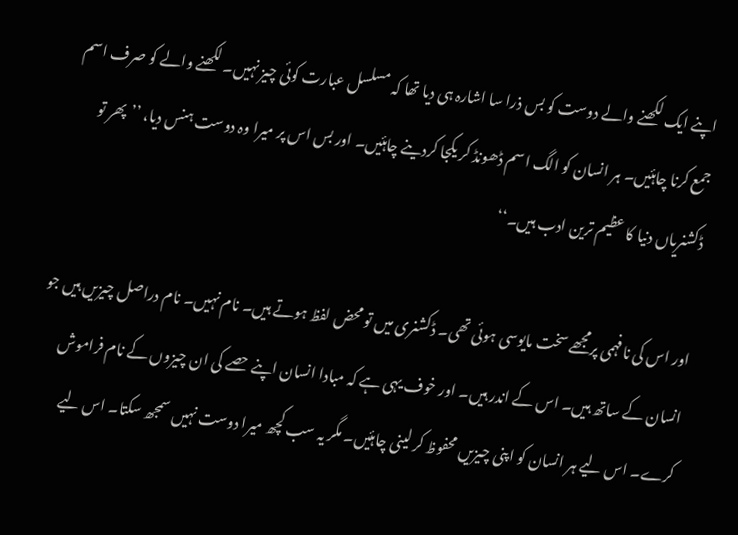اپنے ایک لکھنے والے دوست کو بس ذرا سا اشارہ ہی دیا تھا کہ مسلسل عبارت کوئی چیز نہیں۔ لکھنے والے کو صرف اسم جمع کرنا چاہئیں۔ ہر انسان کو الگ اسم ڈھونڈ کر یکجا کردینے چاہئیں۔ اور بس اس پر میرا وہ دوست ہنس دیا، ’’پھر تو ڈکشنریاں دنیا کا عظیم ترین ادب ہیں۔‘‘

اور اس کی نافہمی پرمجھے سخت مایوسی ہوئی تھی۔ ڈکشنری میں تو محض لفظ ہوتے ہیں۔ نام نہیں۔ نام دراصل چیزیں ہیں جو انسان کے ساتھ ہیں۔ اس کے اندر ہیں۔ اور خوف یہی ہے کہ مبادا انسان اپنے حصے کی ان چیزوں کے نام فراموش کرے۔ اس لیے ہر انسان کو اپنی چیزیں محفوظ کر لینی چاہئیں۔ مگر یہ سب کچھ میرا دوست نہیں سمجھ سکتا۔ اس لیے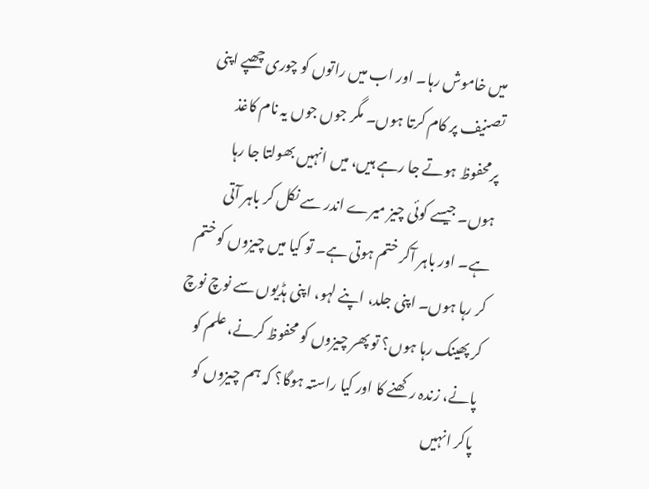میں خاموش رہا۔ اور اب میں راتوں کو چوری چھپے اپنی تصنیف پر کام کرتا ہوں۔ مگر جوں جوں یہ نام کاغذ پرمحفوظ ہوتے جا رہے ہیں، میں انہیں بھولتا جا رہا ہوں۔ جیسے کوئی چیز میرے اندر سے نکل کر باہر آتی ہے۔ اور باہر آکر ختم ہوتی ہے۔ تو کیا میں چیزوں کو ختم کر رہا ہوں۔ اپنی جلد، اپنے لہو، اپنی ہڈیوں سے نوچ نوچ کر پھینک رہا ہوں؟ تو پھر چیزوں کو محفوظ کرنے، علم کو پانے، زندہ رکھنے کا اور کیا راستہ ہوگا؟ کہ ہم چیزوں کو پاکر انہیں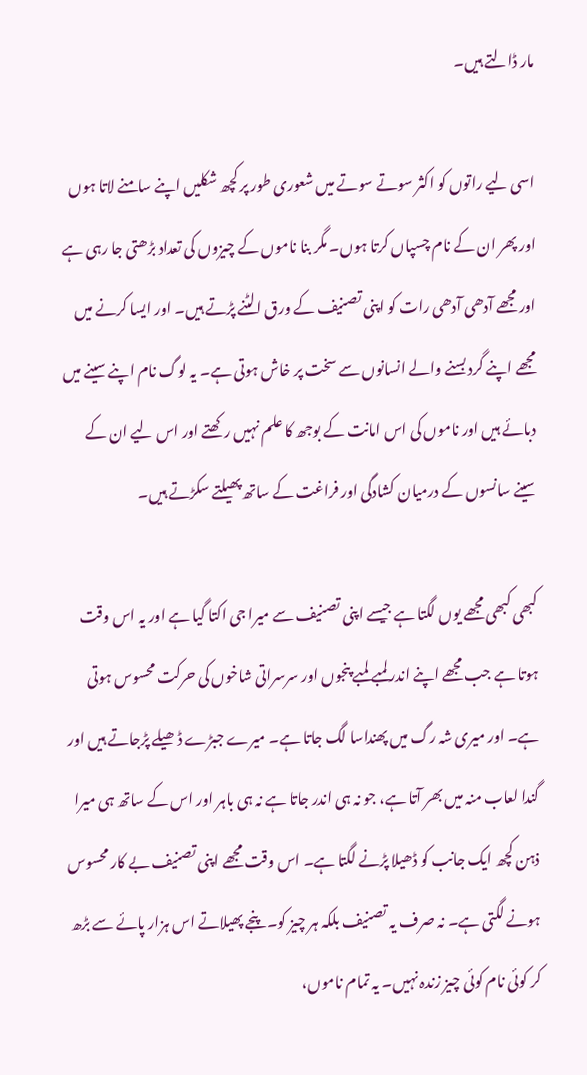مار ڈالتے ہیں۔

اسی لیے راتوں کو اکثر سوتے سوتے میں شعوری طور پر کچھ شکلیں اپنے سامنے لاتا ہوں اور پھر ان کے نام چسپاں کرتا ہوں۔ مگر بنا ناموں کے چیزوں کی تعداد بڑھتی جا رہی ہے اور مجھے آدھی آدھی رات کو اپنی تصنیف کے ورق الٹنے پڑتے ہیں۔ اور ایسا کرنے میں مجھے اپنے گرد بسنے والے انسانوں سے سخت پر خاش ہوتی ہے۔ یہ لوگ نام اپنے سینے میں دبائے ہیں اور ناموں کی اس امانت کے بوجھ کا علم نہیں رکھتے اور اس لیے ان کے سینے سانسوں کے درمیان کشادگی اور فراغت کے ساتھ پھیلتے سکڑتے ہیں۔

کبھی کبھی مجھے یوں لگتا ہے جیسے اپنی تصنیف سے میرا جی اکتا گیا ہے اور یہ اس وقت ہوتا ہے جب مجھے اپنے اندر لمبے لمبے پنجوں اور سرسراتی شاخوں کی حرکت محسوس ہوتی ہے۔ اور میری شہ رگ میں پھنداسا لگ جاتا ہے۔ میرے جبڑے ڈھیلے پڑجاتے ہیں اور گندا لعاب منہ میں بھر آتا ہے، جو نہ ہی اندر جاتا ہے نہ ہی باہر اور اس کے ساتھ ہی میرا ذہن کچھ ایک جانب کو ڈھیلا پڑنے لگتا ہے۔ اس وقت مجھے اپنی تصنیف بے کار محسوس ہونے لگتی ہے۔ نہ صرف یہ تصنیف بلکہ ہر چیز کو۔ پنجے پھیلاتے اس ہزار پائے سے بڑھ کر کوئی نام کوئی چیز زندہ نہیں۔ یہ تمام ناموں،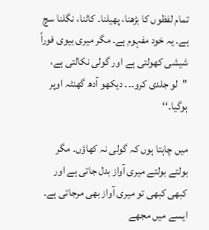تمام لفظوں کا بڑھنا، پھیلنا۔ کاٹنا، نگلنا سچ ہے۔ یہ خود مفہوم ہے۔ مگر میری بیوی فوراً شیشی کھولتی ہے اور گولی نکالتی ہے، ’’لو جلدی کرو۔۔۔ دیکھو آدھ گھنٹہ اوپر ہوگیا۔‘‘

میں چاہتا ہوں کہ گولی نہ کھاؤں۔ مگر بولتے بولتے میری آواز بدل جاتی ہے اور کبھی کبھی تو میری آواز بھی مرجاتی ہے۔ ایسے میں مجھے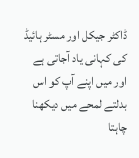ڈاکٹر جیکل اور مسٹر ہائیڈ کی کہانی یاد آجاتی ہے اور میں اپنے آپ کو اس بدلتے لمحے میں دیکھنا چاہتا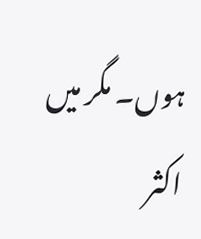ہوں۔ مگر میں اکثر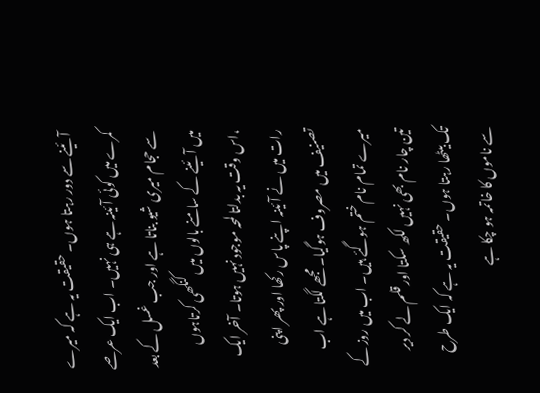آئینے سے دور رہتا ہوں۔ حقیقت یہ ہے کہ میرے کمرے میں کوئی آئینہ ہے ہی نہیں۔ اب ایک عرصے سے حجام میری شیو بناتا ہے اور جب غسل کے بعد میں آئینے کے سامنے بالوں میں کنگھی کرتاہوں ،اس وقت یہ بدلتا لمحہ موجود نہیں ہوتا۔ آخر ایک رات میں نے آئینہ اپنے پاس رکھا اور پھر اپنی تصنیف میں مصروف ہوگیا۔ مجھے لگتا ہے اب میرے تمام نام ختم ہوگئے ہیں۔ اب میں روز کے تین چار نام بھی نہیں لکھ سکتا اور قلم لے کر دیر تک بیٹھا رہتا ہوں۔ حقیقت یہ ہے کہ ایک طرح سے ناموں کا خاتمہ ہو چکا ہے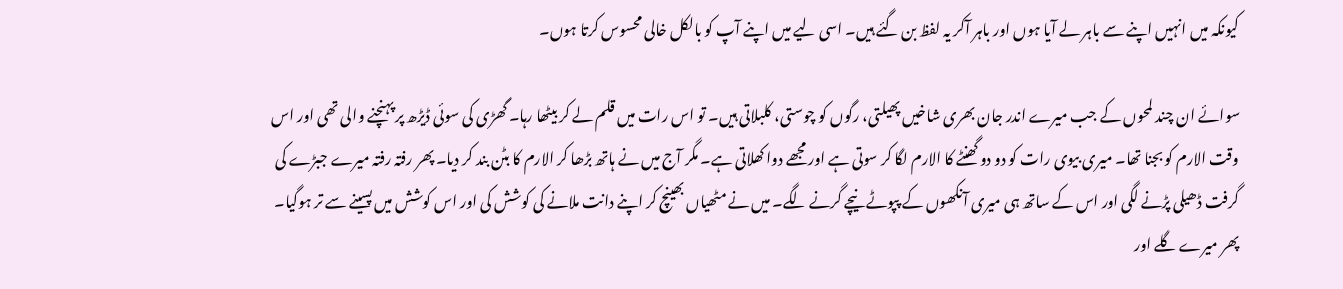کیونکہ میں انہیں اپنے سے باہر لے آیا ہوں اور باہر آکر یہ لفظ بن گئے ہیں۔ اسی لیے میں اپنے آپ کو بالکل خالی محسوس کرتا ہوں۔

سوائے ان چند لمحوں کے جب میرے اندر جان بھری شاخیں پھیلتی، رگوں کو چوستی، کلبلاتی ہیں۔ تو اس رات میں قلم لے کر بیٹھا رہا۔ گھڑی کی سوئی ڈیڑھ پر پہنچنے والی تھی اور اس وقت الارم کو بجنا تھا۔ میری بیوی رات کو دو دو گھنٹے کا الارم لگا کر سوتی ہے اور مجھے دوا کھلاتی ہے۔ مگر آج میں نے ہاتھ بڑھا کر الارم کا بٹن بند کر دیا۔ پھر رفتہ رفتہ میرے جبڑے کی گرفت ڈھیلی پڑنے لگی اور اس کے ساتھ ہی میری آنکھوں کے پپوٹے نیچے گرنے لگے۔ میں نے مٹھیاں بھینچ کر اپنے دانت ملانے کی کوشش کی اور اس کوشش میں پسینے سے تر ہوگیا۔ پھر میرے گلے اور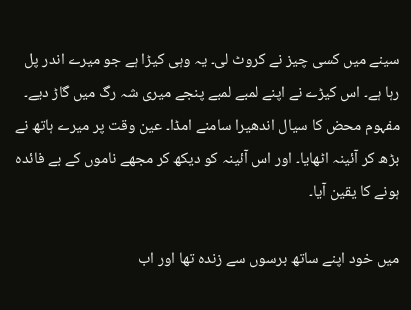سینے میں کسی چیز نے کروٹ لی۔ یہ وہی کیڑا ہے جو میرے اندر پل رہا ہے۔ اس کیڑے نے اپنے لمبے لمبے پنجے میری شہ رگ میں گاڑ دیے۔ مفہوم محض کا سیال اندھیرا سامنے امڈا۔ عین وقت پر میرے ہاتھ نے بڑھ کر آئینہ اٹھایا۔ اور اس آئینہ کو دیکھ کر مجھے ناموں کے بے فائدہ ہونے کا یقین آیا۔

میں خود اپنے ساتھ برسوں سے زندہ تھا اور اب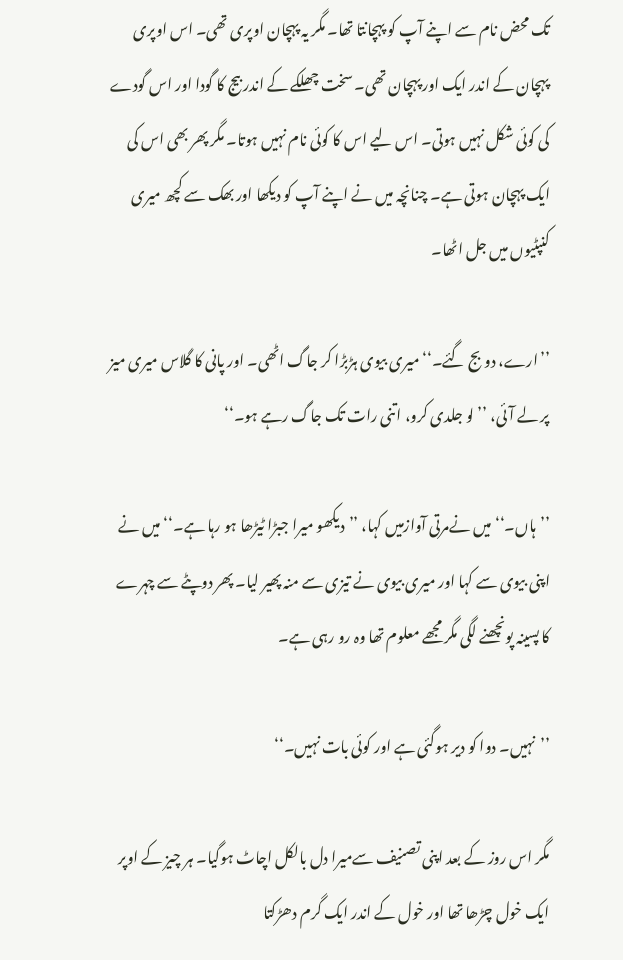تک محض نام سے اپنے آپ کو پہچانتا تھا۔ مگر یہ پہچان اوپری تھی۔ اس اوپری پہچان کے اندر ایک اور پہچان تھی۔ سخت چھلکے کے اندر بیج کا گودا اور اس گودے کی کوئی شکل نہیں ہوتی۔ اس لیے اس کا کوئی نام نہیں ہوتا۔ مگر پھر بھی اس کی ایک پہچان ہوتی ہے۔ چنانچہ میں نے اپنے آپ کو دیکھا اور بھک سے کچھ میری کنپٹیوں میں جل اٹھا۔

’’ارے، دو بج گئے۔‘‘ میری بیوی ہڑبڑا کر جاگ اٹھی۔ اور پانی کا گلاس میری میز پر لے آئی، ’’لو جلدی کرو، اتنی رات تک جاگ رہے ہو۔‘‘

’’ہاں۔‘‘ میں نےمرتی آوازمیں کہا، ’’دیکھو میرا جبڑا ٹیڑھا ہو رہا ہے۔‘‘ میں نے اپنی بیوی سے کہا اور میری بیوی نے تیزی سے منہ پھیر لیا۔ پھر دوپٹے سے چہرے کا پسینہ پونچھنے لگی مگر مجھے معلوم تھا وہ رو رہی ہے۔

’’نہیں۔ دوا کو دیر ہوگئی ہے اور کوئی بات نہیں۔‘‘

مگر اس روز کے بعد اپنی تصنیف سےمیرا دل بالکل اچاٹ ہوگیا۔ ہر چیز کے اوپر ایک خول چڑھا تھا اور خول کے اندر ایک گرم دھڑکتا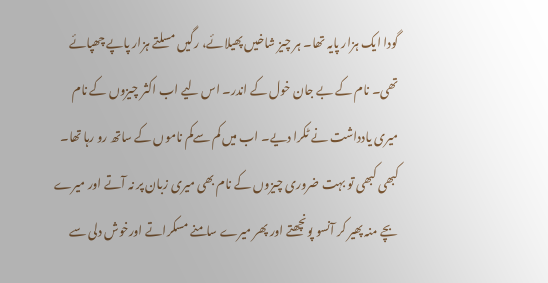گودا ایک ہزار پایہ تھا۔ ہر چیز شاخیں پھیلائے، رگیں مسلتے ہزار پاپے چھپائے تھی۔ نام کے بے جان خول کے اندر۔ اس لیے اب اکثر چیزوں کے نام میری یادداشت نے ٹکرا دیے۔ اب میں کم سےکم ناموں کے ساتھ رو رہا تھا۔ کبھی کبھی تو بہت ضروری چیزوں کے نام بھی میری زبان پر نہ آتے اور میرے بچے منہ پھیر کر آنسو پونچھتے اور پھر میرے سامنے مسکراتے اورخوش دلی سے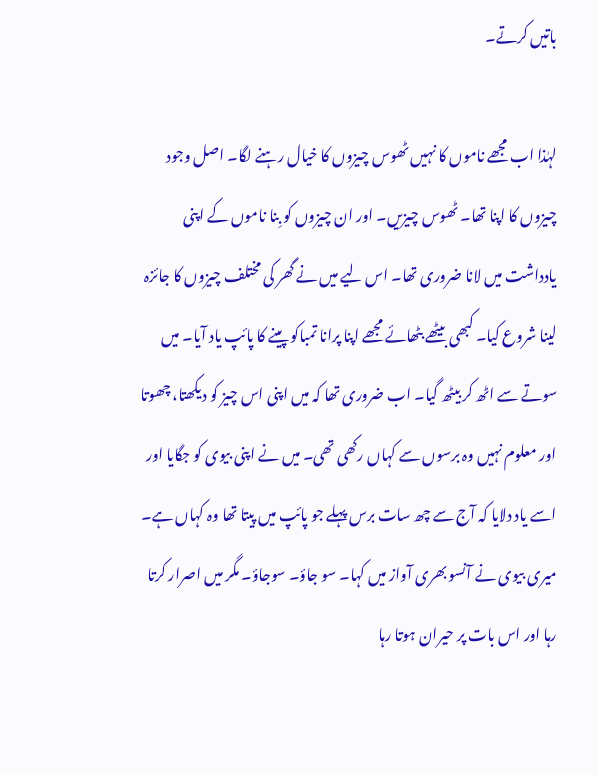باتیں کرتے۔

لہٰذا اب مجھے ناموں کا نہیں ٹھوس چیزوں کا خیال رہنے لگا۔ اصل وجود چیزوں کا اپنا تھا۔ ٹھوس چیزیں۔ اور ان چیزوں کو بِنا ناموں کے اپنی یادداشت میں لانا ضروری تھا۔ اس لیے میں نے گھر کی مختلف چیزوں کا جائزہ لینا شروع کیا۔ کبھی بیٹھے بٹھائے مجھے اپنا پرانا تمباکو پینے کا پائپ یاد آیا۔ میں سوتے سے اٹھ کر بیٹھ گیا۔ اب ضروری تھا کہ میں اپنی اس چیز کو دیکھتا، چھوتا اور معلوم نہیں وہ برسوں سے کہاں رکھی تھی۔ میں نے اپنی بیوی کو جگایا اور اسے یاد دلایا کہ آج سے چھ سات برس پہلے جو پائپ میں پیتا تھا وہ کہاں ہے۔ میری بیوی نے آنسو بھری آواز میں کہا۔ سو جاؤ۔ سوجاؤ۔ مگر میں اصرار کرتا رہا اور اس بات پر حیران ہوتا رہا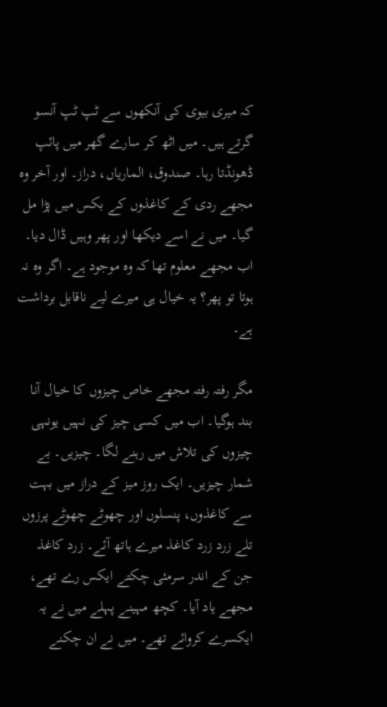کہ میری بیوی کی آنکھوں سے ٹپ ٹپ آنسو گرتے ہیں۔ میں اٹھ کر سارے گھر میں پائپ ڈھونڈتا رہا۔ صندوق، الماریاں، دراز۔ اور آخر وہ مجھے ردی کے کاغذوں کے بکس میں پڑا مل گیا۔ میں نے اسے دیکھا اور پھر وہیں ڈال دیا۔ اب مجھے معلوم تھا کہ وہ موجود ہے۔ اگر وہ نہ ہوتا تو پھر؟ یہ خیال ہی میرے لیے ناقابل برداشت ہے۔

مگر رفتہ رفتہ مجھے خاص چیزوں کا خیال آنا بند ہوگیا۔ اب میں کسی چیز کی نہیں یونہی چیزوں کی تلاش میں رہنے لگا۔ چیزیں۔ بے شمار چیزیں۔ ایک روز میز کے دراز میں بہت سے کاغذوں، پنسلوں اور چھوٹے چھوٹے پرزوں تلے زرد زرد کاغذ میرے ہاتھ آئے۔ زرد کاغذ جن کے اندر سرمئی چکتے ایکس رے تھے، مجھے یاد آیا۔ کچھ مہینے پہلے میں نے یہ ایکسرے کروائے تھے۔ میں نے ان چکنے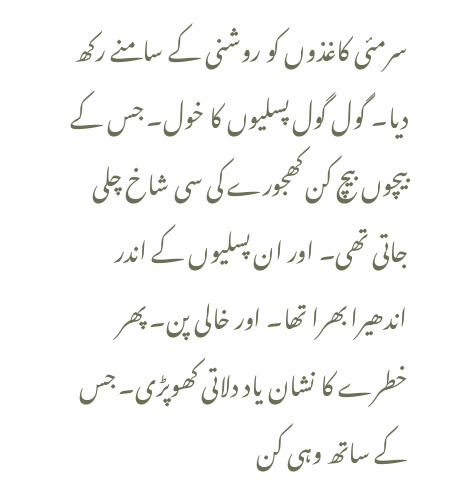سرمئی کاغذوں کو روشنی کے سامنے رکھ دیا۔ گول گول پسلیوں کا خول۔ جس کے بیچوں بیچ کن کھجورے کی سی شاخ چلی جاتی تھی۔ اور ان پسلیوں کے اندر اندھیرا بھرا تھا۔ اور خالی پن۔ پھر خطرے کا نشان یاد دلاتی کھوپڑی۔ جس کے ساتھ وہی کن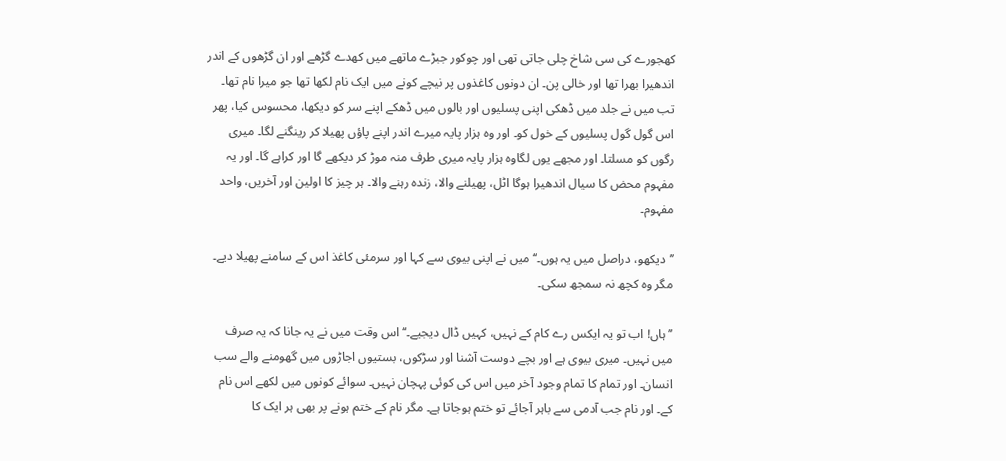کھجورے کی سی شاخ چلی جاتی تھی اور چوکور جبڑے ماتھے میں کھدے گڑھے اور ان گڑھوں کے اندر اندھیرا بھرا تھا اور خالی پن۔ ان دونوں کاغذوں پر نیچے کونے میں ایک نام لکھا تھا جو میرا نام تھا۔ تب میں نے جلد میں ڈھکی اپنی پسلیوں اور بالوں میں ڈھکے اپنے سر کو دیکھا، محسوس کیا، پھر اس گول گول پسلیوں کے خول کو۔ اور وہ ہزار پایہ میرے اندر اپنے پاؤں پھیلا کر رینگنے لگا۔ میری رگوں کو مسلتا۔ اور مجھے یوں لگاوہ ہزار پایہ میری طرف منہ موڑ کر دیکھے گا اور کراہے گا۔ اور یہ مفہوم محض کا سیال اندھیرا ہوگا اٹل، پھیلنے والا، زندہ رہنے والا۔ ہر چیز کا اولین اور آخریں، واحد مفہوم۔

’’دیکھو، دراصل میں یہ ہوں۔‘‘ میں نے اپنی بیوی سے کہا اور سرمئی کاغذ اس کے سامنے پھیلا دیے۔ مگر وہ کچھ نہ سمجھ سکی۔

’’ہاں! اب تو یہ ایکس رے کام کے نہیں، کہیں ڈال دیجیے۔‘‘ اس وقت میں نے یہ جانا کہ یہ صرف میں نہیں۔ میری بیوی ہے اور بچے دوست آشنا اور سڑکوں، بستیوں اجاڑوں میں گھومنے والے سب انسان۔ اور تمام کا تمام وجود آخر میں اس کی کوئی پہچان نہیں۔ سوائے کونوں میں لکھے اس نام کے۔ اور نام جب آدمی سے باہر آجائے تو ختم ہوجاتا ہے۔ مگر نام کے ختم ہونے پر بھی ہر ایک کا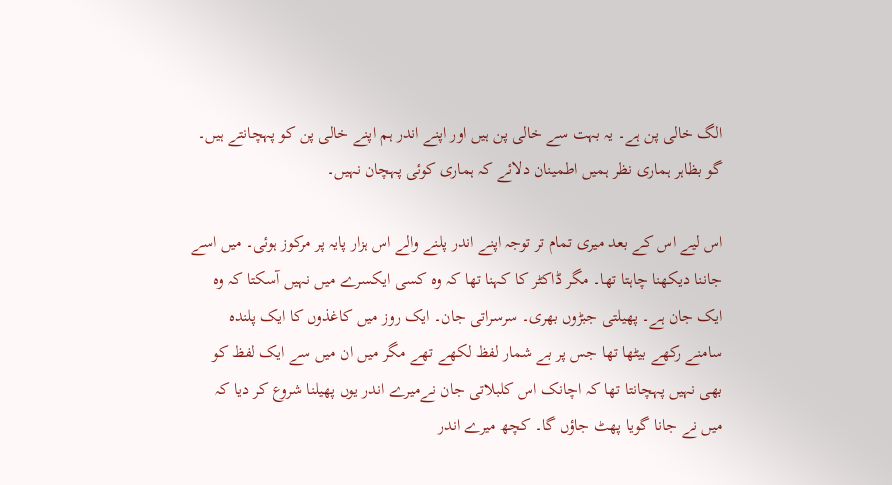الگ خالی پن ہے۔ یہ بہت سے خالی پن ہیں اور اپنے اندر ہم اپنے خالی پن کو پہچانتے ہیں۔ گو بظاہر ہماری نظر ہمیں اطمینان دلائے کہ ہماری کوئی پہچان نہیں۔

اس لیے اس کے بعد میری تمام تر توجہ اپنے اندر پلنے والے اس ہزار پایہ پر مرکوز ہوئی۔ میں اسے جاننا دیکھنا چاہتا تھا۔ مگر ڈاکٹر کا کہنا تھا کہ وہ کسی ایکسرے میں نہیں آسکتا کہ وہ ایک جان ہے۔ پھیلتی جبڑوں بھری۔ سرسراتی جان۔ ایک روز میں کاغذوں کا ایک پلندہ سامنے رکھے بیٹھا تھا جس پر بے شمار لفظ لکھے تھے مگر میں ان میں سے ایک لفظ کو بھی نہیں پہچانتا تھا کہ اچانک اس کلبلاتی جان نےمیرے اندر یوں پھیلنا شروع کر دیا کہ میں نے جانا گویا پھٹ جاؤں گا۔ کچھ میرے اندر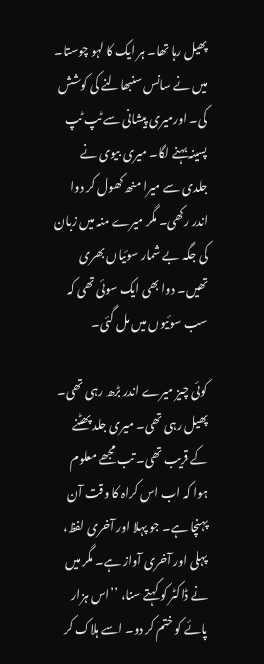پھیل رہا تھا۔ ہر ایک کا لہو چوستا۔ میں نے سانس سنبھالنے کی کوشش کی۔ اورمیری پیشانی سے ٹپ ٹپ پسینہ بہنے لگا۔ میری بیوی نے جلدی سے میرا منھ کھول کر دوا اندر رکھی۔ مگر میرے منہ میں زبان کی جگہ بے شمار سوئیاں بھری تھیں۔ دوا بھی ایک سوئی تھی کہ سب سوئیوں میں مل گئی۔

کوئی چیز میرے اندر بڑھ رہی تھی۔ پھیل رہی تھی۔ میری جلد پھٹنے کے قریب تھی۔ تب مجھے معلوم ہوا کہ اب اس کراہ کا وقت آن پہنچا ہے۔ جو پہلا اور آخری لفظ، پہلی اور آخری آواز ہے۔ مگر میں نے ڈاکٹر کو کہتے سنا، ’’اس ہزار پائے کو ختم کر دو۔ اسے ہلاک کر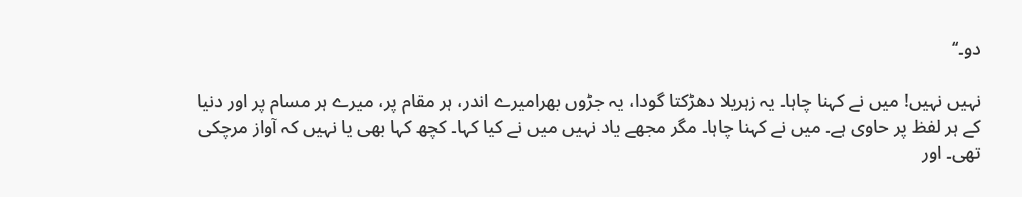دو۔‘‘

نہیں نہیں! میں نے کہنا چاہا۔ یہ زہریلا دھڑکتا گودا، یہ جڑوں بھرامیرے اندر، ہر مقام پر، میرے ہر مسام پر اور دنیا کے ہر لفظ پر حاوی ہے۔ میں نے کہنا چاہا۔ مگر مجھے یاد نہیں میں نے کیا کہا۔ کچھ کہا بھی یا نہیں کہ آواز مرچکی تھی۔ اور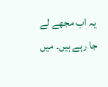یہ اب مجھے لے جا رہے ہیں۔ میں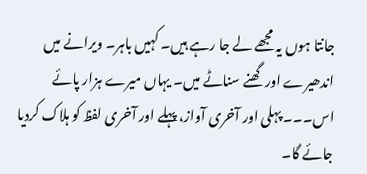جانتا ہوں یہ مجھے لے جا رہے ہیں۔ کہیں باہر۔ ویرانے میں اندھیرے اور گھنے سناٹے میں۔ یہاں میرے ہزار پائے اس۔۔۔ پہلی اور آخری آواز، پہلے اور آخری لفظ کو ہلاک کردیا جائے گا۔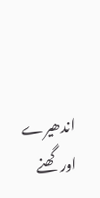اندھیرے اور گھنے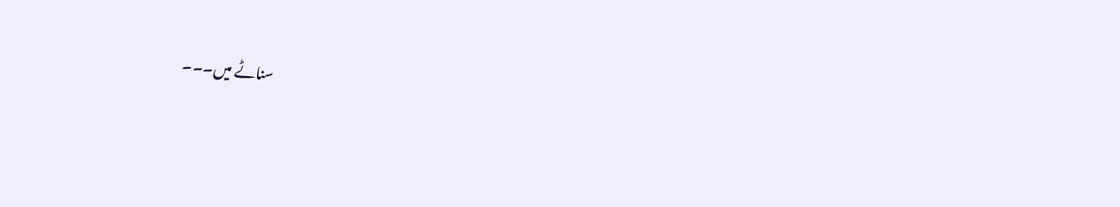سناٹے میں۔۔۔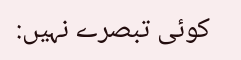کوئی تبصرے نہیں: